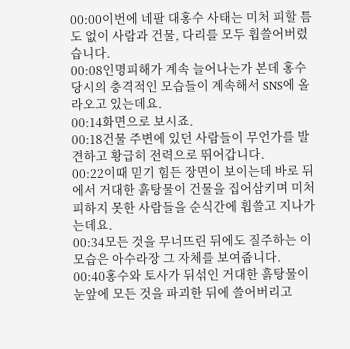00:00이번에 네팔 대홍수 사태는 미처 피할 틈도 없이 사람과 건물, 다리를 모두 휩쓸어버렸습니다.
00:08인명피해가 계속 늘어나는가 본데 홍수 당시의 충격적인 모습들이 계속해서 SNS에 올라오고 있는데요.
00:14화면으로 보시죠.
00:18건물 주변에 있던 사람들이 무언가를 발견하고 황급히 전력으로 뛰어갑니다.
00:22이때 믿기 힘든 장면이 보이는데 바로 뒤에서 거대한 흙탕물이 건물을 집어삼키며 미처 피하지 못한 사람들을 순식간에 휩쓸고 지나가는데요.
00:34모든 것을 무너뜨린 뒤에도 질주하는 이 모습은 아수라장 그 자체를 보여줍니다.
00:40홍수와 토사가 뒤섞인 거대한 흙탕물이 눈앞에 모든 것을 파괴한 뒤에 쓸어버리고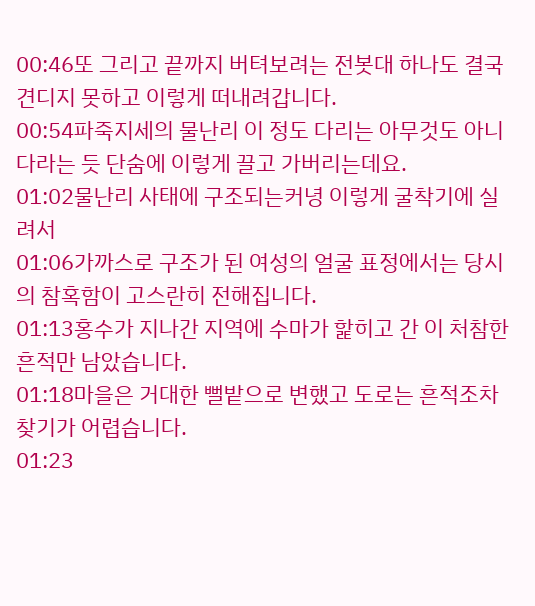00:46또 그리고 끝까지 버텨보려는 전봇대 하나도 결국 견디지 못하고 이렇게 떠내려갑니다.
00:54파죽지세의 물난리 이 정도 다리는 아무것도 아니다라는 듯 단숨에 이렇게 끌고 가버리는데요.
01:02물난리 사태에 구조되는커녕 이렇게 굴착기에 실려서
01:06가까스로 구조가 된 여성의 얼굴 표정에서는 당시의 참혹함이 고스란히 전해집니다.
01:13홍수가 지나간 지역에 수마가 핥히고 간 이 처참한 흔적만 남았습니다.
01:18마을은 거대한 뻘밭으로 변했고 도로는 흔적조차 찾기가 어렵습니다.
01:23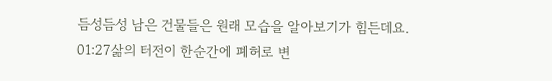듬성듬성 남은 건물들은 원래 모습을 알아보기가 힘든데요.
01:27삶의 터전이 한순간에 폐허로 변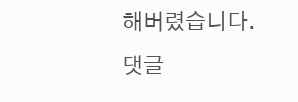해버렸습니다.
댓글